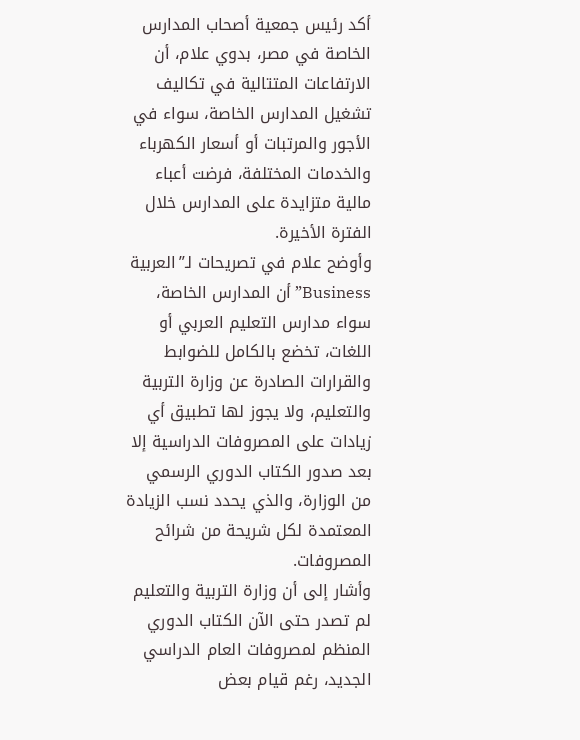أكد رئيس جمعية أصحاب المدارس الخاصة في مصر، بدوي علام، أن الارتفاعات المتتالية في تكاليف تشغيل المدارس الخاصة، سواء في الأجور والمرتبات أو أسعار الكهرباء والخدمات المختلفة، فرضت أعباء مالية متزايدة على المدارس خلال الفترة الأخيرة.
وأوضح علام في تصريحات لـ”العربية Business” أن المدارس الخاصة، سواء مدارس التعليم العربي أو اللغات، تخضع بالكامل للضوابط والقرارات الصادرة عن وزارة التربية والتعليم، ولا يجوز لها تطبيق أي زيادات على المصروفات الدراسية إلا بعد صدور الكتاب الدوري الرسمي من الوزارة، والذي يحدد نسب الزيادة المعتمدة لكل شريحة من شرائح المصروفات.
وأشار إلى أن وزارة التربية والتعليم لم تصدر حتى الآن الكتاب الدوري المنظم لمصروفات العام الدراسي الجديد، رغم قيام بعض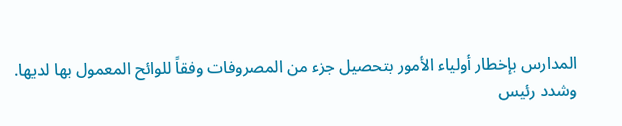المدارس بإخطار أولياء الأمور بتحصيل جزء من المصروفات وفقاً للوائح المعمول بها لديها.
وشدد رئيس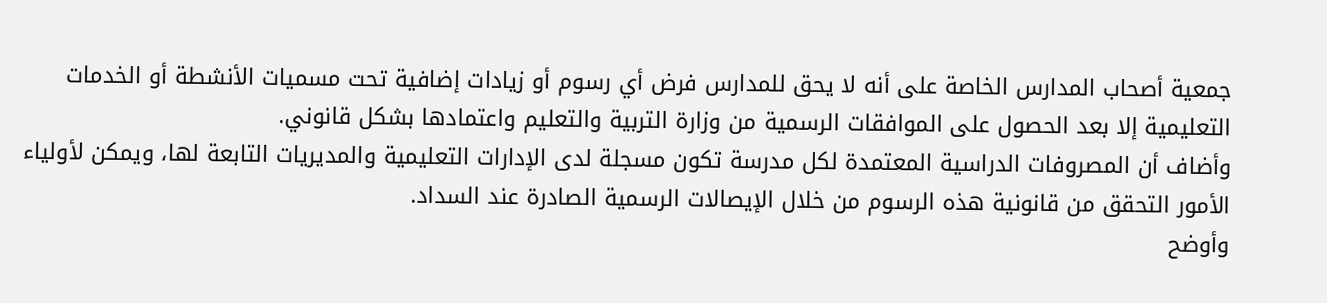جمعية أصحاب المدارس الخاصة على أنه لا يحق للمدارس فرض أي رسوم أو زيادات إضافية تحت مسميات الأنشطة أو الخدمات التعليمية إلا بعد الحصول على الموافقات الرسمية من وزارة التربية والتعليم واعتمادها بشكل قانوني.
وأضاف أن المصروفات الدراسية المعتمدة لكل مدرسة تكون مسجلة لدى الإدارات التعليمية والمديريات التابعة لها، ويمكن لأولياء الأمور التحقق من قانونية هذه الرسوم من خلال الإيصالات الرسمية الصادرة عند السداد.
وأوضح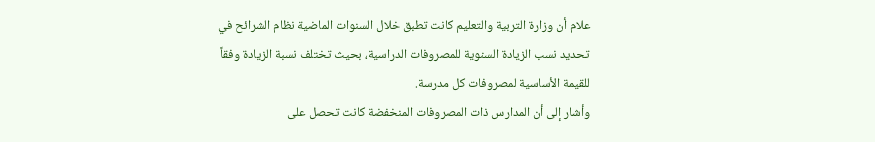علام أن وزارة التربية والتعليم كانت تطبق خلال السنوات الماضية نظام الشرائح في تحديد نسب الزيادة السنوية للمصروفات الدراسية، بحيث تختلف نسبة الزيادة وفقاً للقيمة الأساسية لمصروفات كل مدرسة.
وأشار إلى أن المدارس ذات المصروفات المنخفضة كانت تحصل على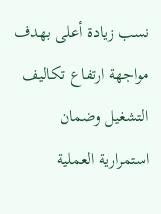نسب زيادة أعلى بهدف مواجهة ارتفاع تكاليف التشغيل وضمان استمرارية العملية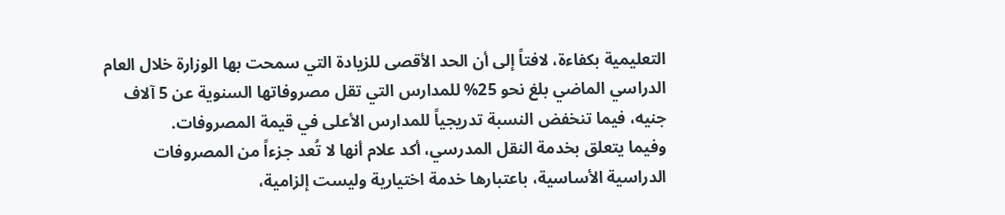التعليمية بكفاءة، لافتاً إلى أن الحد الأقصى للزيادة التي سمحت بها الوزارة خلال العام الدراسي الماضي بلغ نحو 25% للمدارس التي تقل مصروفاتها السنوية عن 5 آلاف جنيه، فيما تنخفض النسبة تدريجياً للمدارس الأعلى في قيمة المصروفات.
وفيما يتعلق بخدمة النقل المدرسي، أكد علام أنها لا تُعد جزءاً من المصروفات الدراسية الأساسية، باعتبارها خدمة اختيارية وليست إلزامية،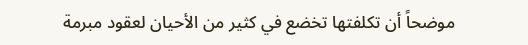موضحاً أن تكلفتها تخضع في كثير من الأحيان لعقود مبرمة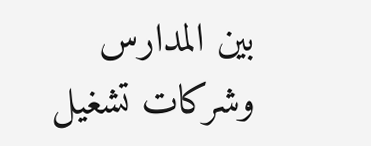بين المدارس وشركات تشغيل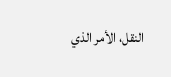النقل، الأمر الذي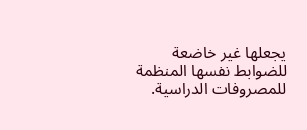يجعلها غير خاضعة للضوابط نفسها المنظمة للمصروفات الدراسية.